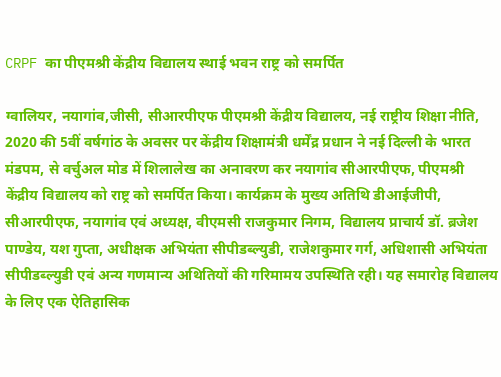CRPF का पीएमश्री केंद्रीय विद्यालय स्थाई भवन राष्ट्र को समर्पित

ग्वालियर, नयागांव,जीसी, सीआरपीएफ पीएमश्री केंद्रीय विद्यालय, नई राष्ट्रीय शिक्षा नीति, 2020 की 5वीं वर्षगांठ के अवसर पर केंद्रीय शिक्षामंत्री धर्मेंद्र प्रधान ने नई दिल्ली के भारत मंडपम, से वर्चुअल मोड में शिलालेख का अनावरण कर नयागांव सीआरपीएफ, पीएमश्री केंद्रीय विद्यालय को राष्ट्र को समर्पित किया। कार्यक्रम के मुख्य अतिथि डीआईजीपी, सीआरपीएफ, नयागांव एवं अध्यक्ष, वीएमसी राजकुमार निगम, विद्यालय प्राचार्य डॉ. ब्रजेश पाण्डेय, यश गुप्ता, अधीक्षक अभियंता सीपीडब्ल्युडी, राजेशकुमार गर्ग, अधिशासी अभियंता सीपीडब्ल्युडी एवं अन्य गणमान्य अथितियों की गरिमामय उपस्थिति रही। यह समारोह विद्यालय के लिए एक ऐतिहासिक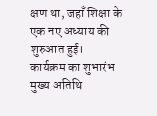क्षण था, जहाँ शिक्षा के एक नए अध्याय की शुरुआत हुई।
कार्यक्रम का शुभारंभ मुख्य अतिथि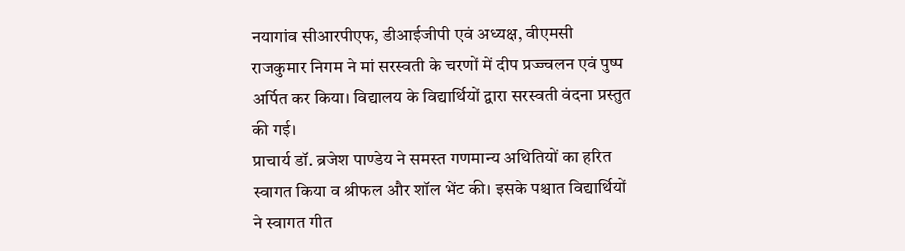नयागांव सीआरपीएफ, डीआईजीपी एवं अध्यक्ष, वीएमसी राजकुमार निगम ने मां सरस्वती के चरणों में दीप प्रज्ज्वलन एवं पुष्प अर्पित कर किया। विद्यालय के विद्यार्थियों द्वारा सरस्वती वंदना प्रस्तुत की गई।
प्राचार्य डॉ. ब्रजेश पाण्डेय ने समस्त गणमान्य अथितियों का हरित स्वागत किया व श्रीफल और शॉल भेंट की। इसके पश्चात विद्यार्थियों ने स्वागत गीत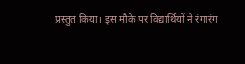प्रस्तुत किया। इस मौके पर विद्यार्थियों ने रंगारंग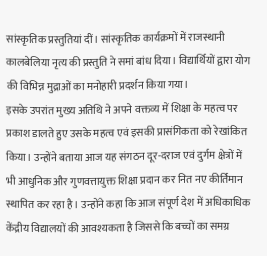सांस्कृतिक प्रस्तुतियां दीं। सांस्कृतिक कार्यक्रमों में राजस्थानी कालबेलिया नृत्य की प्रस्तुति ने समां बांध दिया। विद्यार्थियों द्वारा योग की विभिन्न मुद्राओं का मनोहारी प्रदर्शन किया गया।
इसके उपरांत मुख्य अतिथि ने अपने वक्तव्य में शिक्षा के महत्व पर प्रकाश डालते हुए उसके महत्व एवं इसकी प्रासंगिकता को रेखांकित किया। उन्होंने बताया आज यह संगठन दूर-दराज एवं दुर्गम क्षेत्रों में भी आधुनिक और गुणवत्तायुक्त शिक्षा प्रदान कर नित नए कीर्तिमान स्थापित कर रहा है। उन्होंने कहा कि आज संपूर्ण देश में अधिकाधिक केंद्रीय विद्यालयों की आवश्यकता है जिससे कि बच्चों का समग्र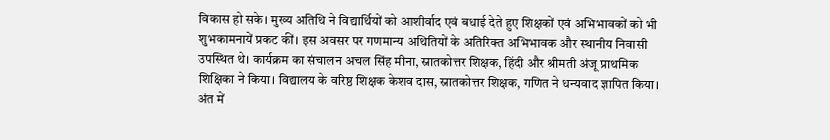विकास हो सके। मुख्य अतिथि ने विद्यार्थियों को आशीर्वाद एवं बधाई देते हुए शिक्षकों एवं अभिभावकों को भी शुभकामनायें प्रकट कीं। इस अवसर पर गणमान्य अथितियों के अतिरिक्त अभिभावक और स्थानीय निवासी उपस्थित थे। कार्यक्रम का संचालन अचल सिंह मीना, स्नातकोत्तर शिक्षक, हिंदी और श्रीमती अंजू प्राथमिक शिक्षिका ने किया। विद्यालय के वरिष्ठ शिक्षक केशव दास, स्नातकोत्तर शिक्षक, गणित ने धन्यवाद ज्ञापित किया। अंत में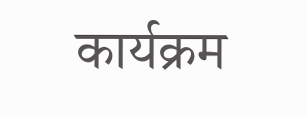कार्यक्रम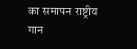का समापन राष्ट्रीय गान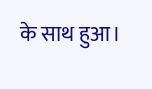के साथ हुआ।